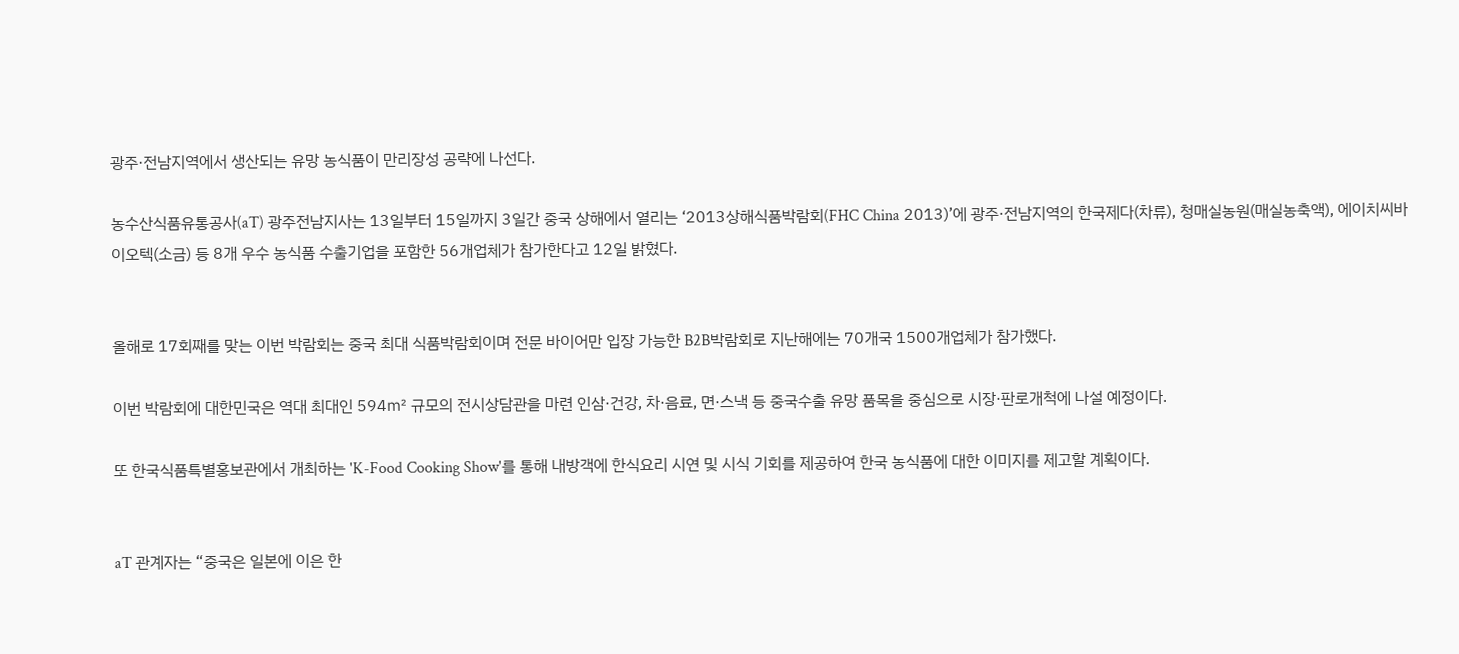광주·전남지역에서 생산되는 유망 농식품이 만리장성 공략에 나선다.

농수산식품유통공사(aT) 광주전남지사는 13일부터 15일까지 3일간 중국 상해에서 열리는 ‘2013상해식품박람회(FHC China 2013)’에 광주·전남지역의 한국제다(차류), 청매실농원(매실농축액), 에이치씨바이오텍(소금) 등 8개 우수 농식품 수출기업을 포함한 56개업체가 참가한다고 12일 밝혔다.


올해로 17회째를 맞는 이번 박람회는 중국 최대 식품박람회이며 전문 바이어만 입장 가능한 B2B박람회로 지난해에는 70개국 1500개업체가 참가했다.

이번 박람회에 대한민국은 역대 최대인 594㎡ 규모의 전시상담관을 마련 인삼·건강, 차·음료, 면·스낵 등 중국수출 유망 품목을 중심으로 시장·판로개척에 나설 예정이다.

또 한국식품특별홍보관에서 개최하는 'K-Food Cooking Show'를 통해 내방객에 한식요리 시연 및 시식 기회를 제공하여 한국 농식품에 대한 이미지를 제고할 계획이다.


aT 관계자는 “중국은 일본에 이은 한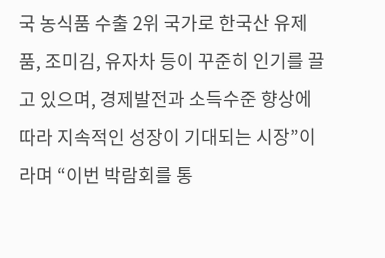국 농식품 수출 2위 국가로 한국산 유제품, 조미김, 유자차 등이 꾸준히 인기를 끌고 있으며, 경제발전과 소득수준 향상에 따라 지속적인 성장이 기대되는 시장”이라며 “이번 박람회를 통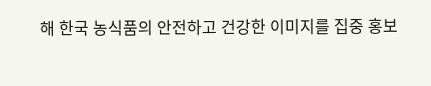해 한국 농식품의 안전하고 건강한 이미지를 집중 홍보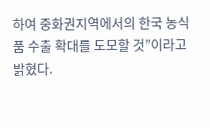하여 중화권지역에서의 한국 농식품 수출 확대를 도모할 것”이라고 밝혔다.